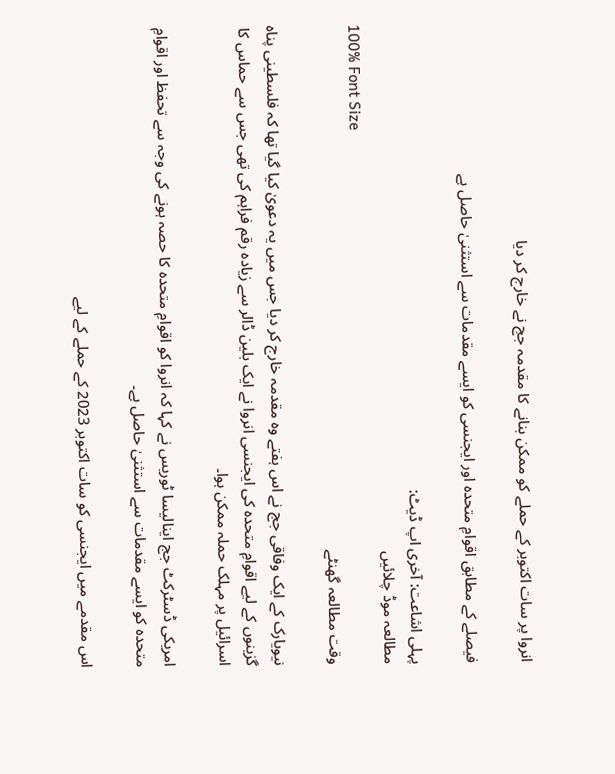انروا پر سات اکتوبر کے حملے کو ممکن بنانے کا مقدمہ جج نے خارج کر دیا

فیصلے کے مطابق اقوامِ متحدہ اور ایجنسی کو ایسے مقدمات سے استثنیٰ حاصل ہے

پہلی اشاعت: آخری اپ ڈیٹ:
مطالعہ موڈ چلائیں
100% Font Size
وقت مطالعہ گھنٹے

نیویارک کے ایک وفاقی جج نے اس ہفتے وہ مقدمہ خارج کر دیا جس میں یہ دعویٰ کیا گیا تھا کہ فلسطینی پناہ گزینوں کے لیے اقوامِ متحدہ کی ایجنسی انروا نے ایک بلین ڈالر سے زیادہ رقم فراہم کی تھی جس سے حماس کا اسرائیل پر مہلک حملہ ممکن ہوا۔

امریکی ڈسٹرکٹ جج اینالیسا ٹوریس نے کہا کہ انروا کو اقوامِ متحدہ کا حصہ ہونے کی وجہ سے تحفظ اور اقوامِ متحدہ کو ایسے مقدمات سے استثنیٰ حاصل ہے۔

اس مقدمے میں ایجنسی کو سات اکتوبر 2023 کے حملے کے لیے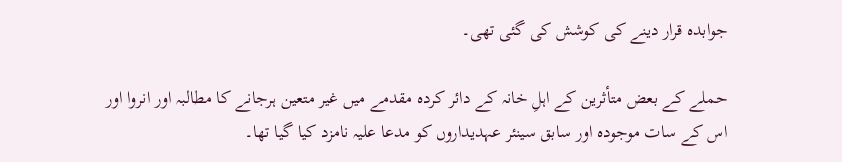جوابدہ قرار دینے کی کوشش کی گئی تھی۔

حملے کے بعض متأثرین کے اہلِ خانہ کے دائر کردہ مقدمے میں غیر متعین ہرجانے کا مطالبہ اور انروا اور اس کے سات موجودہ اور سابق سینئر عہدیداروں کو مدعا علیہ نامزد کیا گیا تھا۔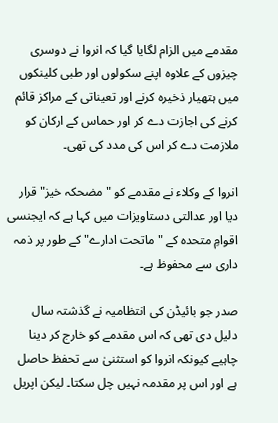مقدمے میں الزام لگایا گیا کہ انروا نے دوسری چیزوں کے علاوہ اپنے سکولوں اور طبی کلینکوں میں ہتھیار ذخیرہ کرنے اور تعیناتی کے مراکز قائم کرنے کی اجازت دے کر اور حماس کے ارکان کو ملازمت دے کر اس کی مدد کی تھی۔

انروا کے وکلاء نے مقدمے کو "مضحکہ خیز" قرار دیا اور عدالتی دستاویزات میں کہا ہے کہ ایجنسی اقوامِ متحدہ کے "ماتحت ادارے" کے طور پر ذمہ داری سے محفوظ ہے۔

صدر جو بائیڈن کی انتظامیہ نے گذشتہ سال دلیل دی تھی کہ اس مقدمے کو خارج کر دینا چاہیے کیونکہ انروا کو استثنیٰ سے تحفظ حاصل ہے اور اس پر مقدمہ نہیں چل سکتا۔ لیکن اپریل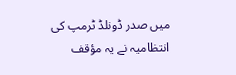میں صدر ڈونلڈ ٹرمپ کی انتظامیہ نے یہ مؤقف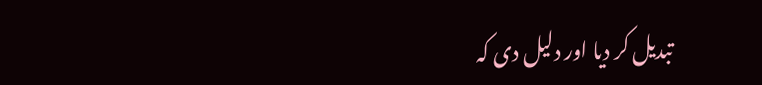تبدیل کر دیا اور دلیل دی کہ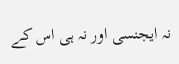نہ ایجنسی اور نہ ہی اس کے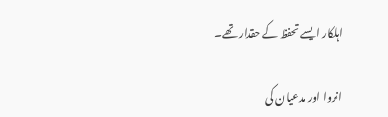اہلکار ایسے تحفظ کے حقدار تھے۔

انروا اور مدعیان کی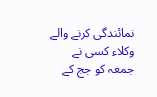نمائندگی کرنے والے وکلاء کسی نے جمعہ کو جج کے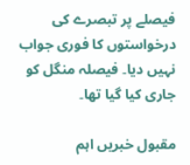فیصلے پر تبصرے کی درخواستوں کا فوری جواب نہیں دیا۔ فیصلہ منگل کو جاری کیا گیا تھا۔

مقبول خبریں اہم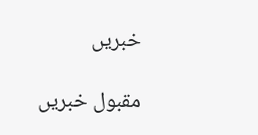خبریں

مقبول خبریں